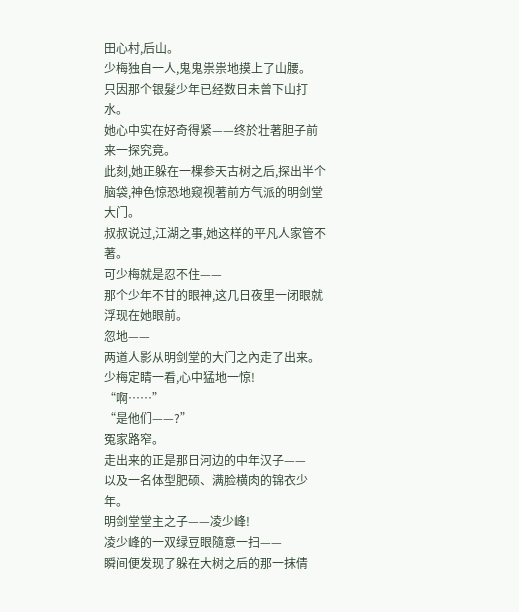田心村,后山。
少梅独自一人,鬼鬼祟祟地摸上了山腰。
只因那个银髮少年已经数日未曾下山打水。
她心中实在好奇得紧——终於壮著胆子前来一探究竟。
此刻,她正躲在一棵参天古树之后,探出半个脑袋,神色惊恐地窥视著前方气派的明剑堂大门。
叔叔说过,江湖之事,她这样的平凡人家管不著。
可少梅就是忍不住——
那个少年不甘的眼神,这几日夜里一闭眼就浮现在她眼前。
忽地——
两道人影从明剑堂的大门之內走了出来。
少梅定睛一看,心中猛地一惊!
“啊……”
“是他们——?”
冤家路窄。
走出来的正是那日河边的中年汉子——
以及一名体型肥硕、满脸横肉的锦衣少年。
明剑堂堂主之子——凌少峰!
凌少峰的一双绿豆眼隨意一扫——
瞬间便发现了躲在大树之后的那一抹倩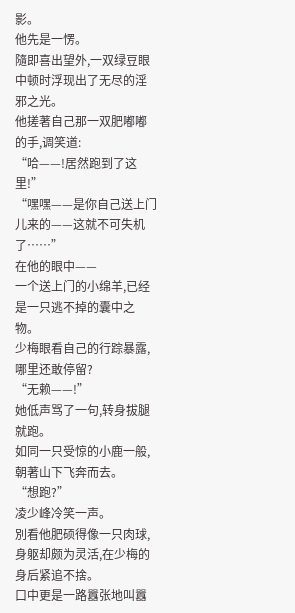影。
他先是一愣。
隨即喜出望外,一双绿豆眼中顿时浮现出了无尽的淫邪之光。
他搓著自己那一双肥嘟嘟的手,调笑道:
“哈——!居然跑到了这里!”
“嘿嘿——是你自己送上门儿来的——这就不可失机了……”
在他的眼中——
一个送上门的小绵羊,已经是一只逃不掉的囊中之物。
少梅眼看自己的行踪暴露,哪里还敢停留?
“无赖——!”
她低声骂了一句,转身拔腿就跑。
如同一只受惊的小鹿一般,朝著山下飞奔而去。
“想跑?”
凌少峰冷笑一声。
別看他肥硕得像一只肉球,身躯却颇为灵活,在少梅的身后紧追不捨。
口中更是一路囂张地叫囂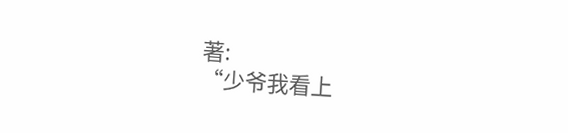著:
“少爷我看上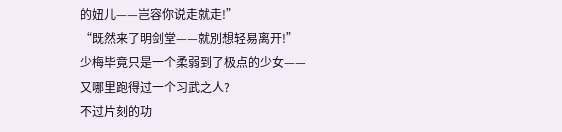的妞儿——岂容你说走就走!”
“既然来了明剑堂——就別想轻易离开!”
少梅毕竟只是一个柔弱到了极点的少女——
又哪里跑得过一个习武之人?
不过片刻的功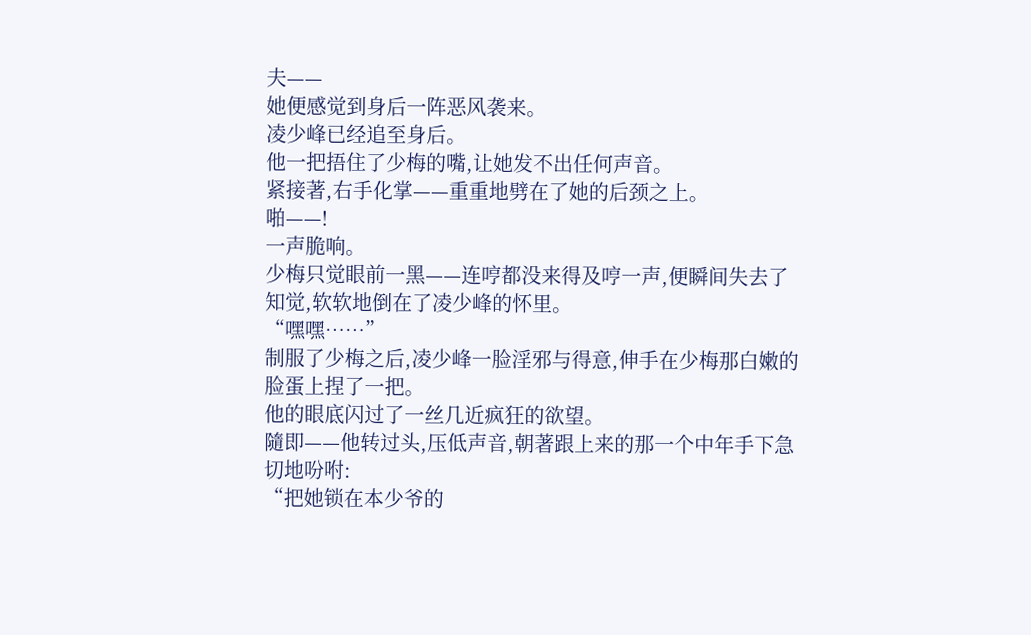夫——
她便感觉到身后一阵恶风袭来。
凌少峰已经追至身后。
他一把捂住了少梅的嘴,让她发不出任何声音。
紧接著,右手化掌——重重地劈在了她的后颈之上。
啪——!
一声脆响。
少梅只觉眼前一黑——连哼都没来得及哼一声,便瞬间失去了知觉,软软地倒在了凌少峰的怀里。
“嘿嘿……”
制服了少梅之后,凌少峰一脸淫邪与得意,伸手在少梅那白嫩的脸蛋上捏了一把。
他的眼底闪过了一丝几近疯狂的欲望。
隨即——他转过头,压低声音,朝著跟上来的那一个中年手下急切地吩咐:
“把她锁在本少爷的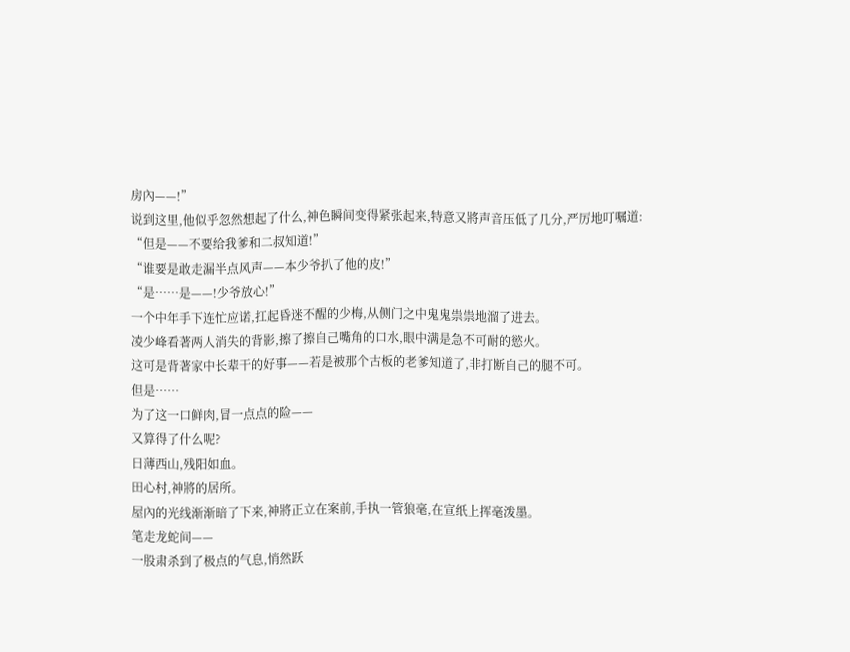房內——!”
说到这里,他似乎忽然想起了什么,神色瞬间变得紧张起来,特意又將声音压低了几分,严厉地叮嘱道:
“但是——不要给我爹和二叔知道!”
“谁要是敢走漏半点风声——本少爷扒了他的皮!”
“是……是——!少爷放心!”
一个中年手下连忙应诺,扛起昏迷不醒的少梅,从侧门之中鬼鬼祟祟地溜了进去。
凌少峰看著两人消失的背影,擦了擦自己嘴角的口水,眼中满是急不可耐的慾火。
这可是背著家中长辈干的好事——若是被那个古板的老爹知道了,非打断自己的腿不可。
但是……
为了这一口鲜肉,冒一点点的险——
又算得了什么呢?
日薄西山,残阳如血。
田心村,神將的居所。
屋內的光线渐渐暗了下来,神將正立在案前,手执一管狼毫,在宣纸上挥毫泼墨。
笔走龙蛇间——
一股肃杀到了极点的气息,悄然跃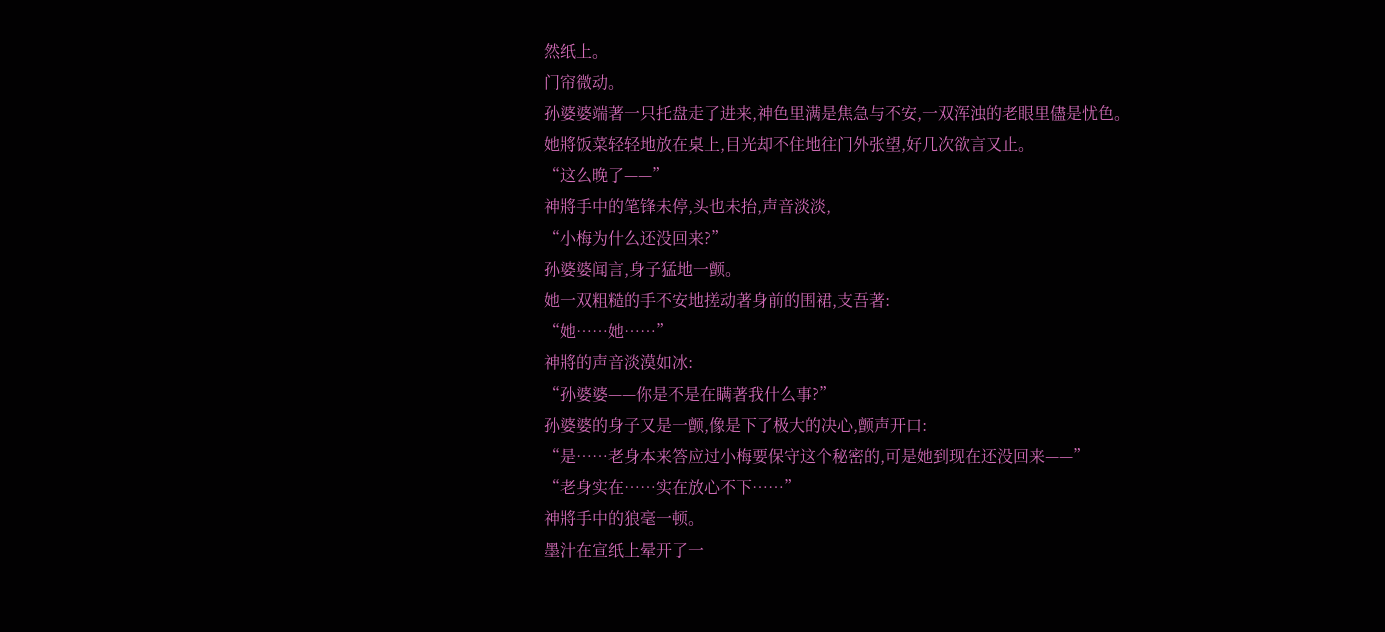然纸上。
门帘微动。
孙婆婆端著一只托盘走了进来,神色里满是焦急与不安,一双浑浊的老眼里儘是忧色。
她將饭菜轻轻地放在桌上,目光却不住地往门外张望,好几次欲言又止。
“这么晚了——”
神將手中的笔锋未停,头也未抬,声音淡淡,
“小梅为什么还没回来?”
孙婆婆闻言,身子猛地一颤。
她一双粗糙的手不安地搓动著身前的围裙,支吾著:
“她……她……”
神將的声音淡漠如冰:
“孙婆婆——你是不是在瞒著我什么事?”
孙婆婆的身子又是一颤,像是下了极大的决心,颤声开口:
“是……老身本来答应过小梅要保守这个秘密的,可是她到现在还没回来——”
“老身实在……实在放心不下……”
神將手中的狼毫一顿。
墨汁在宣纸上晕开了一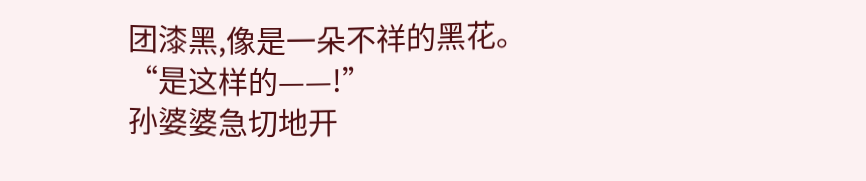团漆黑,像是一朵不祥的黑花。
“是这样的——!”
孙婆婆急切地开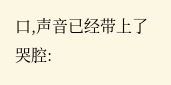口,声音已经带上了哭腔: